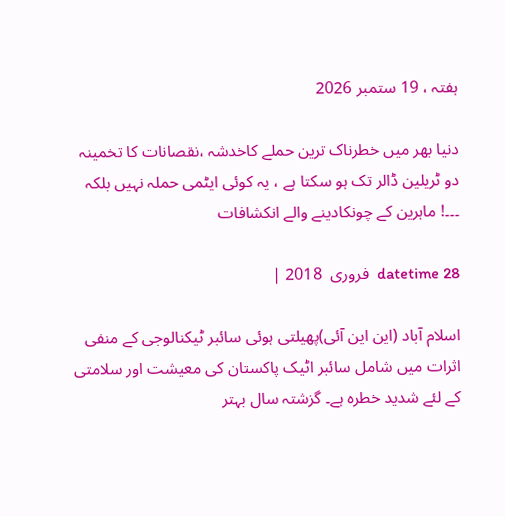ہفتہ ، 19 ستمبر 2026

دنیا بھر میں خطرناک ترین حملے کاخدشہ ،نقصانات کا تخمینہ دو ٹریلین ڈالر تک ہو سکتا ہے ، یہ کوئی ایٹمی حملہ نہیں بلکہ ۔۔۔! ماہرین کے چونکادینے والے انکشافات

datetime 28  فروری  2018 |

اسلام آباد (این این آئی)پھیلتی ہوئی سائبر ٹیکنالوجی کے منفی اثرات میں شامل سائبر اٹیک پاکستان کی معیشت اور سلامتی کے لئے شدید خطرہ ہے۔ گزشتہ سال بہتر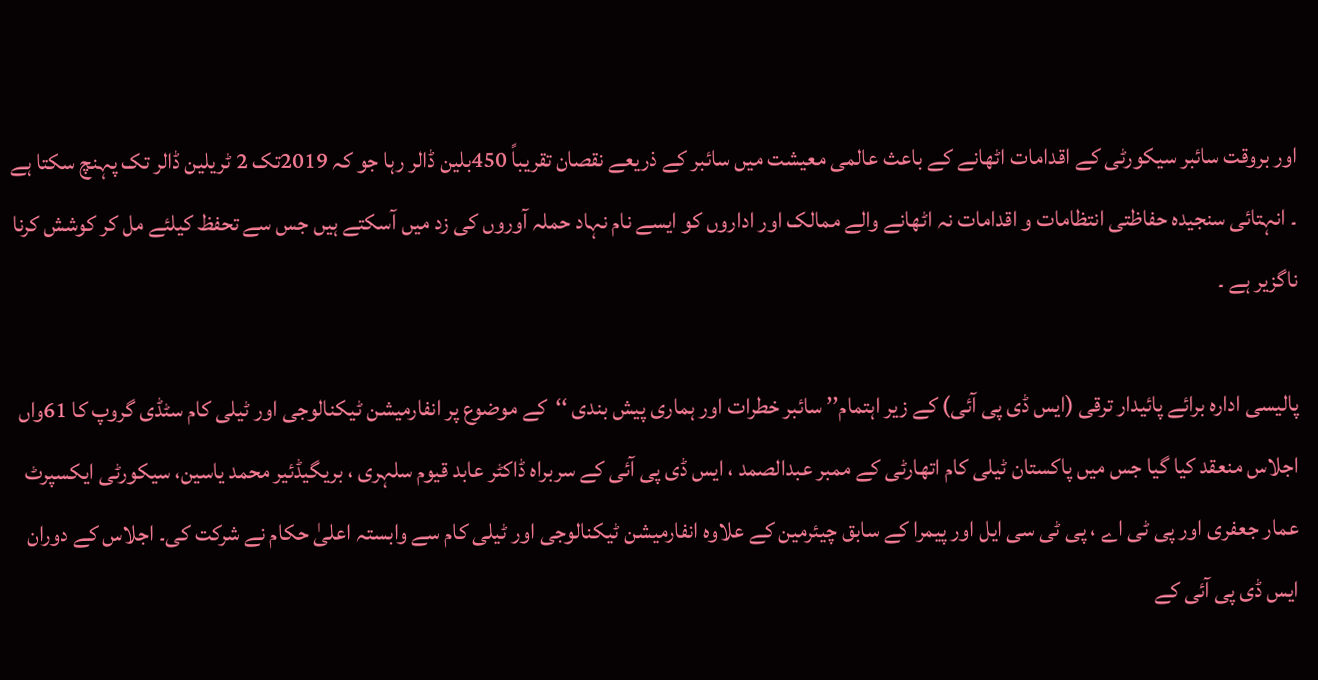اور بروقت سائبر سیکورٹی کے اقدامات اٹھانے کے باعث عالمی معیشت میں سائبر کے ذریعے نقصان تقریباً 450بلین ڈالر رہا جو کہ 2019تک 2 ٹریلین ڈالر تک پہنچ سکتا ہے ۔ انہتائی سنجیدہ حفاظتی انتظامات و اقدامات نہ اٹھانے والے ممالک اور اداروں کو ایسے نام نہاد حملہ آوروں کی زد میں آسکتے ہیں جس سے تحفظ کیلئے مل کر کوشش کرنا ناگزیر ہے ۔

پالیسی ادارہ برائے پائیدار ترقی (ایس ڈی پی آئی) کے زیر اہتمام’’ سائبر خطرات اور ہماری پیش بندی ‘‘کے موضوع پر انفارمیشن ٹیکنالوجی اور ٹیلی کام سٹڈی گروپ کا 61واں اجلاس منعقد کیا گیا جس میں پاکستان ٹیلی کام اتھارٹی کے ممبر عبدالصمد ، ایس ڈی پی آئی کے سربراہ ڈاکٹر عابد قیوم سلہری ، بریگیڈئیر محمد یاسین، سیکورٹی ایکسپرٹ عمار جعفری اور پی ٹی اے ، پی ٹی سی ایل اور پیمرا کے سابق چیئرمین کے علاوہ انفارمیشن ٹیکنالوجی اور ٹیلی کام سے وابستہ اعلیٰ حکام نے شرکت کی۔ اجلاس کے دوران ایس ڈی پی آئی کے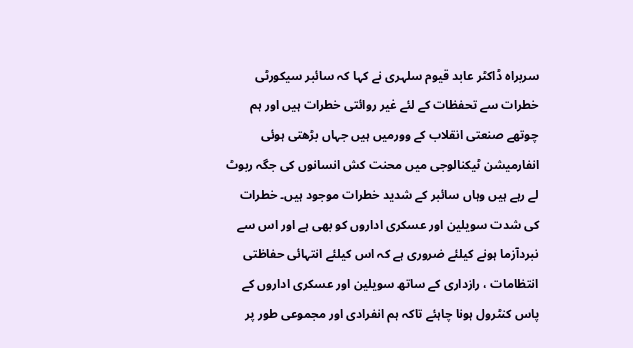سربراہ ڈاکٹر عابد قیوم سلہری نے کہا کہ سائبر سیکورٹی خطرات سے تحفظات کے لئے غیر روائتی خطرات ہیں اور ہم چوتھے صنعتی انقلاب کے وورمیں ہیں جہاں بڑھتی ہوئی انفارمیشن ٹیکنالوجی میں محنت کش انسانوں کی جگہ ربوٹ لے رہے ہیں وہاں سائبر کے شدید خطرات موجود ہیں۔ خطرات کی شدت سویلین اور عسکری اداروں کو بھی ہے اور اس سے نبردآزما ہونے کیلئے ضروری ہے کہ اس کیلئے انتہائی حفاظتی انتظامات ، رازداری کے ساتھ سویلین اور عسکری اداروں کے پاس کنٹرول ہونا چاہئے تاکہ ہم انفرادی اور مجموعی طور پر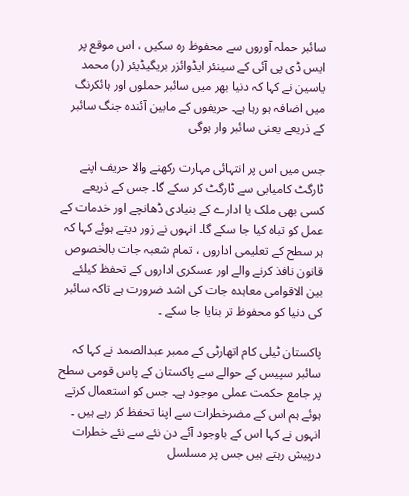سائبر حملہ آوروں سے محفوظ رہ سکیں ، اس موقع پر ایس ڈی پی آئی کے سینئر ایڈوائزر بریگیڈیئر (ر) محمد یاسین نے کہا کہ دنیا بھر میں سائبر حملوں اور ہائکرنگ میں اضافہ ہو رہا ہے۔ حریفوں کے مابین آئندہ جنگ سائبر کے ذریعے یعنی سائبر وار ہوگی

جس میں اس پر انتہائی مہارت رکھنے والا حریف اپنے ٹارگٹ کامیابی سے ٹارگٹ کر سکے گا۔ جس کے ذریعے کسی بھی ملک یا ادارے کے بنیادی ڈھانچے اور خدمات کے عمل کو تباہ کیا جا سکے گا۔ انہوں نے زور دیتے ہوئے کہا کہ ہر سطح کے تعلیمی اداروں ، تمام شعبہ جات بالخصوص قانون نافذ کرنے والے اور عسکری اداروں کے تحفظ کیلئے بین الاقوامی معاہدہ جات کی اشد ضرورت ہے تاکہ سائبر کی دنیا کو محفوظ تر بنایا جا سکے ۔

پاکستان ٹیلی کام اتھارٹی کے ممبر عبدالصمد نے کہا کہ سائبر سپیس کے حوالے سے پاکستان کے پاس قومی سطح پر جامع حکمت عملی موجود ہے۔ جس کو استعمال کرتے ہوئے ہم اس کے مضرخطرات سے اپنا تحفظ کر رہے ہیں ۔ انہوں نے کہا اس کے باوجود آئے دن نئے سے نئے خطرات درپیش رہتے ہیں جس پر مسلسل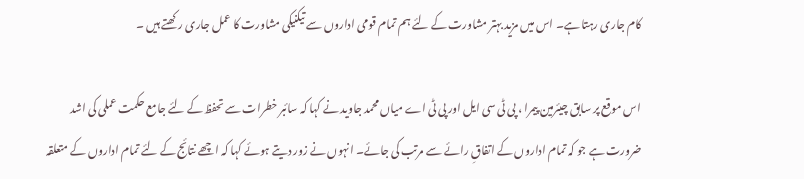کام جاری رہتا ہے۔ اس میں مزید بہتر مشاورت کے لئے ہم تمام قومی اداروں سے تیکنیکی مشاورت کا عمل جاری رکھتے ہیں ۔

اس موقع پر سابق چیئرمین پیمرا ، پی ٹی سی ایل اور پی ٹی اے میاں محمد جاوید نے کہا کہ سائبر خطرات سے تحفظ کے لئے جامع حکمت عملی کی اشد ضرورت ہے جو کہ تمام اداروں کے اتفاقِ رائے سے مرتب کی جائے۔ انہوں نے زور دیتے ہوئے کہا کہ اچھے نتائج کے لئے تمام اداروں کے متعلقہ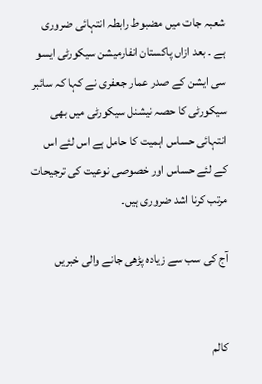شعبہ جات میں مضبوط رابطہ انتہائی ضروری ہے ۔ بعد ازاں پاکستان انفارمیشن سیکورٹی ایسو سی ایشن کے صدر عمار جعفری نے کہا کہ سائبر سیکورٹی کا حصہ نیشنل سیکورٹی میں بھی انتہائی حساس اہمیت کا حامل ہے اس لئے اس کے لئے حساس اور خصوصی نوعیت کی ترجیحات مرتب کرنا اشد ضروری ہیں۔

آج کی سب سے زیادہ پڑھی جانے والی خبریں


کالم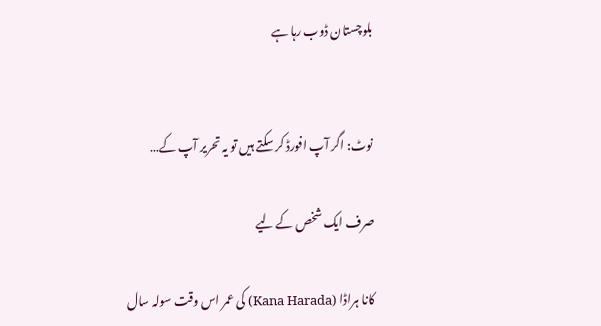بلوچستان ڈوب رہا ہے


نوٹ: اگر آپ افورڈ کر سکتے ہیں تو یہ تحریر آپ کے…

صرف ایک شخص کے لیے

کانا ہراڈا (Kana Harada) کی عمر اس وقت سولہ سال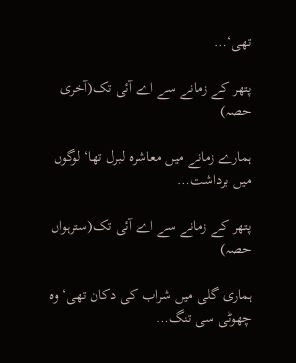تھی‘…

پتھر کے زمانے سے اے آئی تک(آخری حصہ)

ہمارے زمانے میں معاشرہ لبرل تھا‘ لوگوں میں برداشت…

پتھر کے زمانے سے اے آئی تک(سترہواں حصہ)

ہماری گلی میں شراب کی دکان تھی‘ وہ چھوٹی سی تنگ…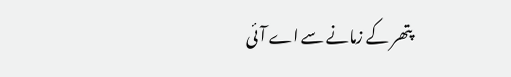پتھر کے زمانے سے اے آئی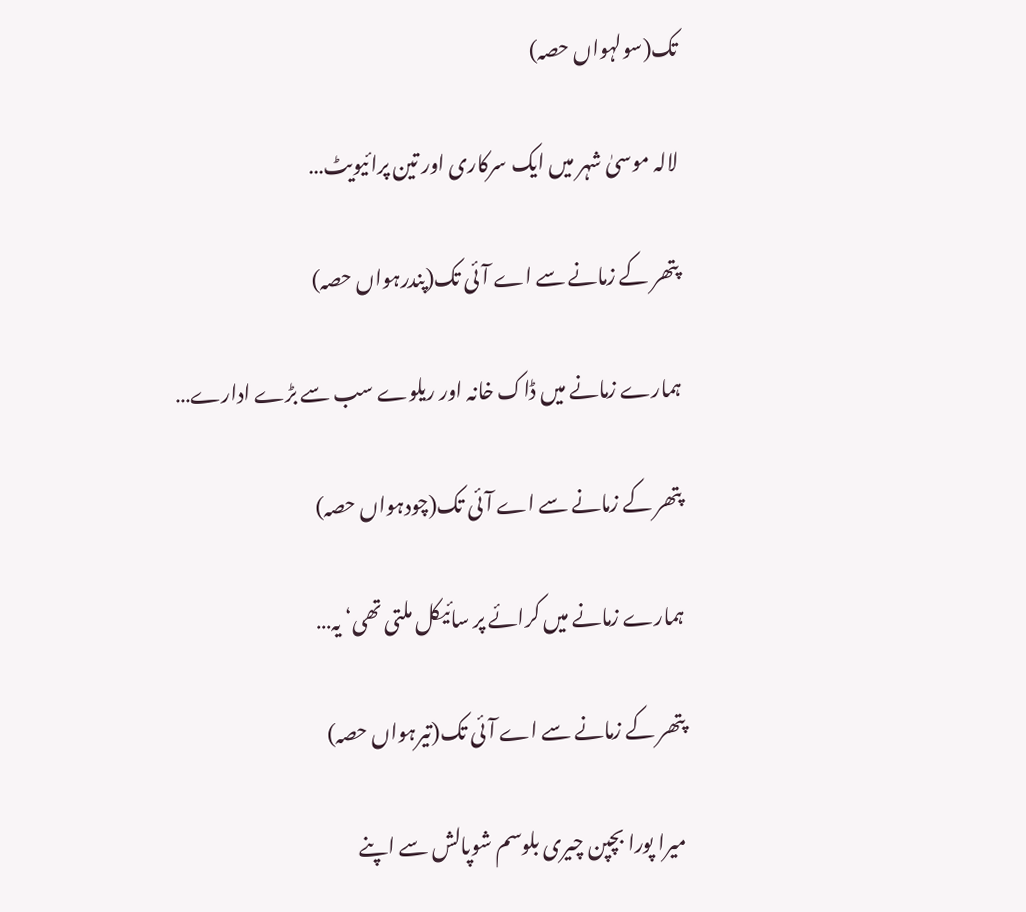تک(سولہواں حصہ)

لالہ موسیٰ شہر میں ایک سرکاری اور تین پرائیویٹ…

پتھر کے زمانے سے اے آئی تک(پندرہواں حصہ)

ہمارے زمانے میں ڈاک خانہ اور ریلوے سب سے بڑے ادارے…

پتھر کے زمانے سے اے آئی تک(چودہواں حصہ)

ہمارے زمانے میں کرائے پر سائیکل ملتی تھی‘ یہ…

پتھر کے زمانے سے اے آئی تک(تیرہواں حصہ)

میرا پورا بچپن چیری بلوسم شوپالش سے اپنے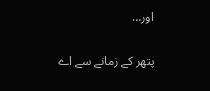اور…

پتھر کے زمانے سے اے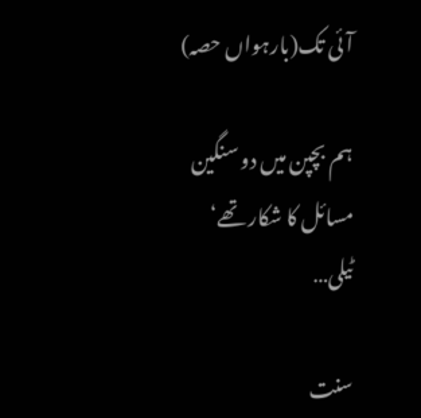آئی تک(بارہواں حصہ)

ہم بچپن میں دو سنگین مسائل کا شکار تھے‘ ٹیلی…

سنت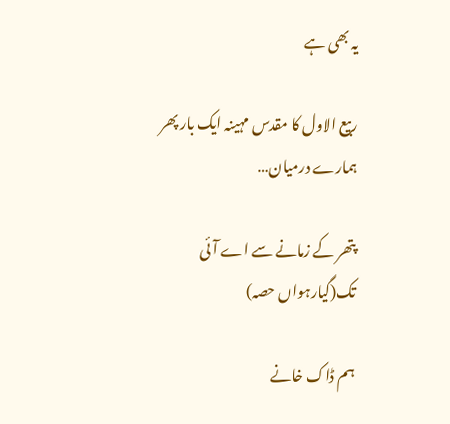یہ بھی ہے

ربیع الاول کا مقدس مہینہ ایک بار پھر ہمارے درمیان…

پتھر کے زمانے سے اے آئی تک(گیارہواں حصہ)

ہم ڈاک خانے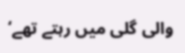والی گلی میں رہتے تھے‘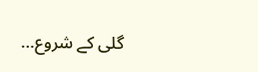گلی کے شروع…